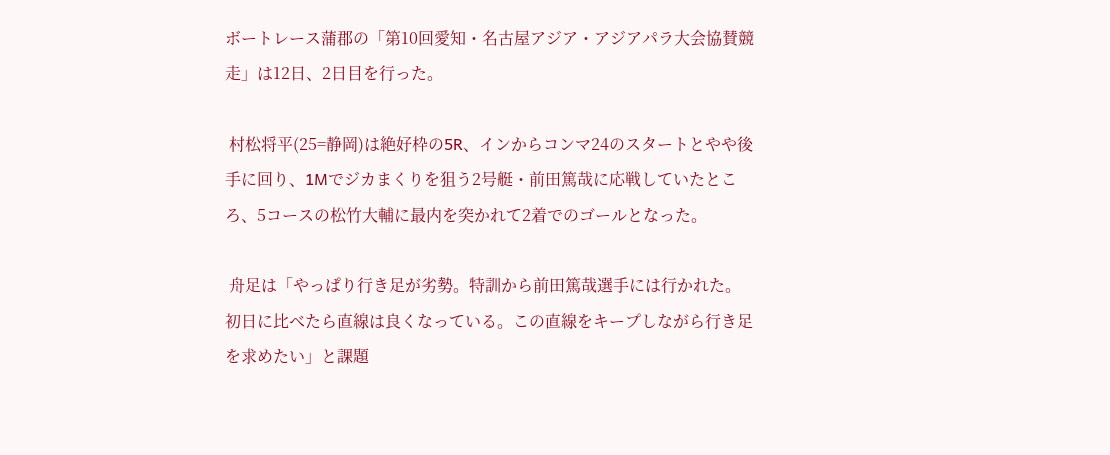ボートレース蒲郡の「第10回愛知・名古屋アジア・アジアパラ大会協賛競走」は12日、2日目を行った。

 村松将平(25=静岡)は絶好枠の5R、インからコンマ24のスタートとやや後手に回り、1Mでジカまくりを狙う2号艇・前田篤哉に応戦していたところ、5コースの松竹大輔に最内を突かれて2着でのゴールとなった。

 舟足は「やっぱり行き足が劣勢。特訓から前田篤哉選手には行かれた。初日に比べたら直線は良くなっている。この直線をキープしながら行き足を求めたい」と課題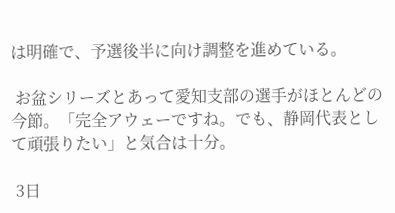は明確で、予選後半に向け調整を進めている。

 お盆シリーズとあって愛知支部の選手がほとんどの今節。「完全アウェーですね。でも、静岡代表として頑張りたい」と気合は十分。

 3日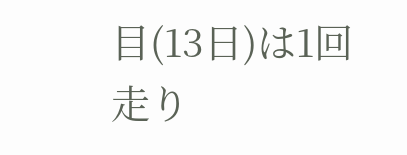目(13日)は1回走り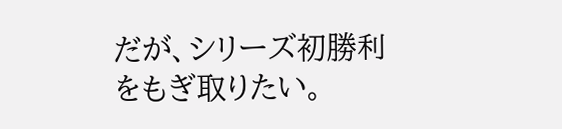だが、シリーズ初勝利をもぎ取りたい。